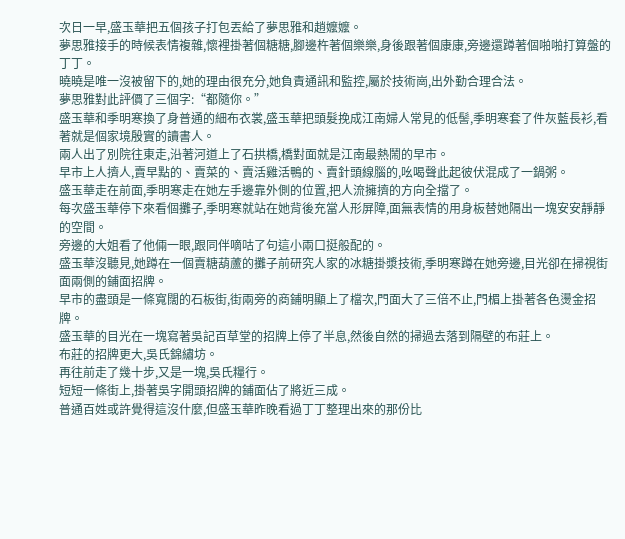次日一早,盛玉華把五個孩子打包丟給了夢思雅和趙嬤嬤。
夢思雅接手的時候表情複雜,懷裡掛著個糖糖,腳邊杵著個樂樂,身後跟著個康康,旁邊還蹲著個啪啪打算盤的丁丁。
曉曉是唯一沒被留下的,她的理由很充分,她負責通訊和監控,屬於技術崗,出外勤合理合法。
夢思雅對此評價了三個字:“都隨你。”
盛玉華和季明寒換了身普通的細布衣裳,盛玉華把頭髮挽成江南婦人常見的低髻,季明寒套了件灰藍長衫,看著就是個家境殷實的讀書人。
兩人出了別院往東走,沿著河道上了石拱橋,橋對面就是江南最熱鬧的早市。
早市上人擠人,賣早點的、賣菜的、賣活雞活鴨的、賣針頭線腦的,吆喝聲此起彼伏混成了一鍋粥。
盛玉華走在前面,季明寒走在她左手邊靠外側的位置,把人流擁擠的方向全擋了。
每次盛玉華停下來看個攤子,季明寒就站在她背後充當人形屏障,面無表情的用身板替她隔出一塊安安靜靜的空間。
旁邊的大姐看了他倆一眼,跟同伴嘀咕了句這小兩口挺般配的。
盛玉華沒聽見,她蹲在一個賣糖葫蘆的攤子前研究人家的冰糖掛漿技術,季明寒蹲在她旁邊,目光卻在掃視街面兩側的鋪面招牌。
早市的盡頭是一條寬闊的石板街,街兩旁的商鋪明顯上了檔次,門面大了三倍不止,門楣上掛著各色燙金招牌。
盛玉華的目光在一塊寫著吳記百草堂的招牌上停了半息,然後自然的掃過去落到隔壁的布莊上。
布莊的招牌更大,吳氏錦繡坊。
再往前走了幾十步,又是一塊,吳氏糧行。
短短一條街上,掛著吳字開頭招牌的鋪面佔了將近三成。
普通百姓或許覺得這沒什麼,但盛玉華昨晚看過丁丁整理出來的那份比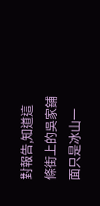對報告,知道這條街上的吳家鋪面只是冰山一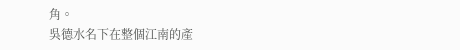角。
吳德水名下在整個江南的產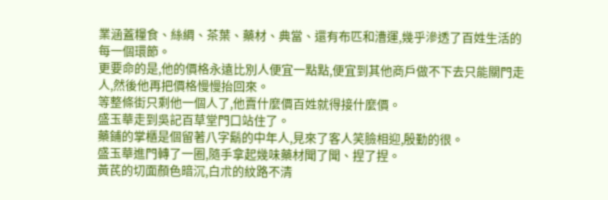業涵蓋糧食、絲綢、茶葉、藥材、典當、還有布匹和漕運,幾乎滲透了百姓生活的每一個環節。
更要命的是,他的價格永遠比別人便宜一點點,便宜到其他商戶做不下去只能關門走人,然後他再把價格慢慢抬回來。
等整條街只剩他一個人了,他賣什麼價百姓就得接什麼價。
盛玉華走到吳記百草堂門口站住了。
藥鋪的掌櫃是個留著八字鬍的中年人,見來了客人笑臉相迎,殷勤的很。
盛玉華進門轉了一圈,隨手拿起幾味藥材聞了聞、捏了捏。
黃芪的切面顏色暗沉,白朮的紋路不清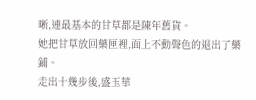晰,連最基本的甘草都是陳年舊貨。
她把甘草放回藥匣裡,面上不動聲色的退出了藥鋪。
走出十幾步後,盛玉華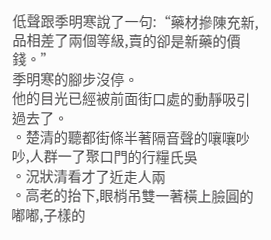低聲跟季明寒說了一句:“藥材摻陳充新,品相差了兩個等級,賣的卻是新藥的價錢。”
季明寒的腳步沒停。
他的目光已經被前面街口處的動靜吸引過去了。
。楚清的聽都街條半著隔音聲的嚷嚷吵吵,人群一了聚口門的行糧氏吳
。況狀清看才了近走人兩
。高老的抬下,眼梢吊雙一著橫上臉圓的嘟嘟,子樣的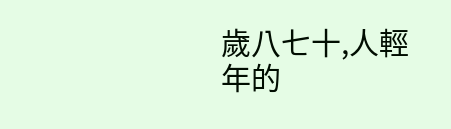歲八七十,人輕年的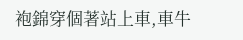袍錦穿個著站上車,車牛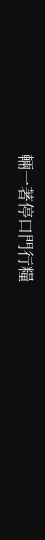輛一著停口門行糧